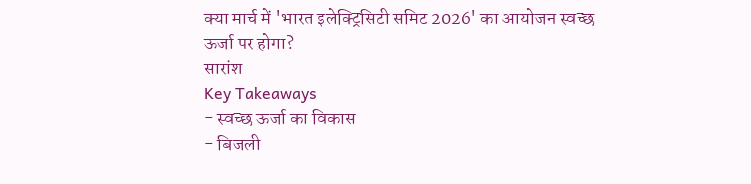क्या मार्च में 'भारत इलेक्ट्रिसिटी समिट 2026' का आयोजन स्वच्छ ऊर्जा पर होगा?
सारांश
Key Takeaways
- स्वच्छ ऊर्जा का विकास
- बिजली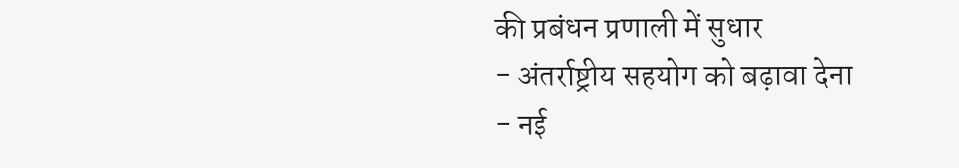की प्रबंधन प्रणाली में सुधार
- अंतर्राष्ट्रीय सहयोग को बढ़ावा देना
- नई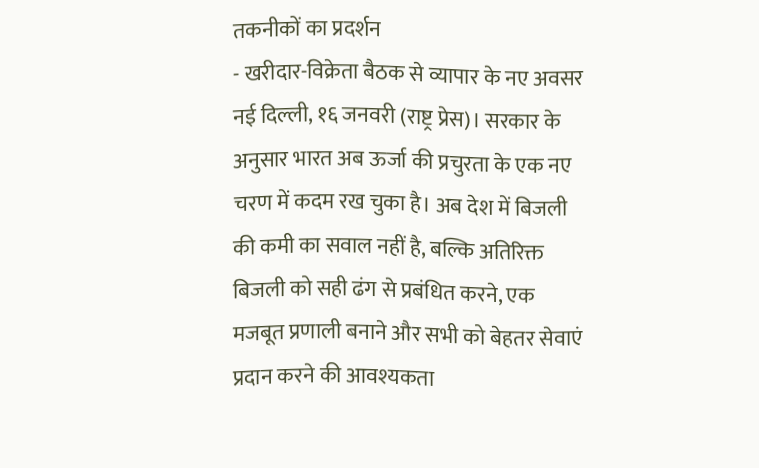तकनीकों का प्रदर्शन
- खरीदार-विक्रेता बैठक से व्यापार के नए अवसर
नई दिल्ली, १६ जनवरी (राष्ट्र प्रेस)। सरकार के अनुसार भारत अब ऊर्जा की प्रचुरता के एक नए चरण में कदम रख चुका है। अब देश में बिजली की कमी का सवाल नहीं है, बल्कि अतिरिक्त बिजली को सही ढंग से प्रबंधित करने, एक मजबूत प्रणाली बनाने और सभी को बेहतर सेवाएं प्रदान करने की आवश्यकता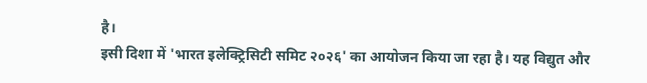है।
इसी दिशा में 'भारत इलेक्ट्रिसिटी समिट २०२६' का आयोजन किया जा रहा है। यह विद्युत और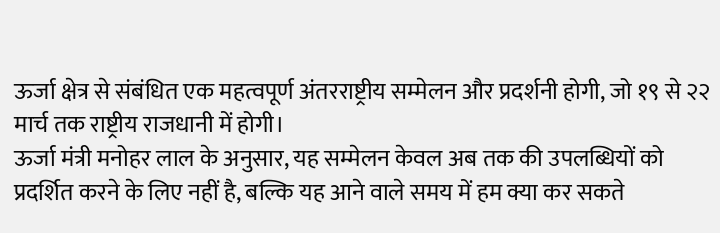ऊर्जा क्षेत्र से संबंधित एक महत्वपूर्ण अंतरराष्ट्रीय सम्मेलन और प्रदर्शनी होगी, जो १९ से २२ मार्च तक राष्ट्रीय राजधानी में होगी।
ऊर्जा मंत्री मनोहर लाल के अनुसार, यह सम्मेलन केवल अब तक की उपलब्धियों को प्रदर्शित करने के लिए नहीं है, बल्कि यह आने वाले समय में हम क्या कर सकते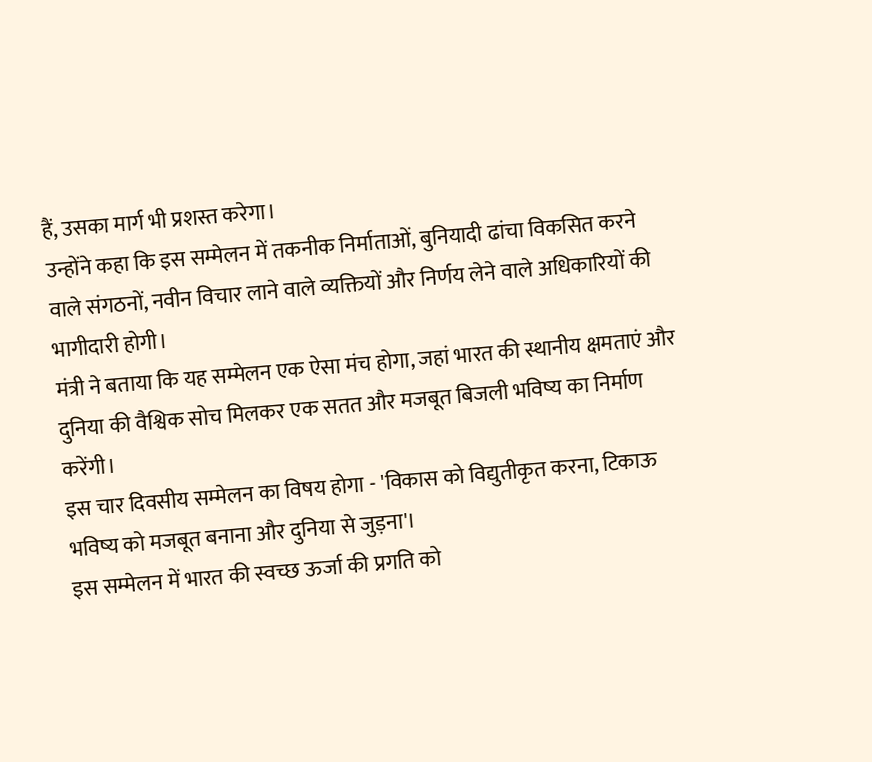हैं, उसका मार्ग भी प्रशस्त करेगा।
उन्होंने कहा कि इस सम्मेलन में तकनीक निर्माताओं, बुनियादी ढांचा विकसित करने वाले संगठनों, नवीन विचार लाने वाले व्यक्तियों और निर्णय लेने वाले अधिकारियों की भागीदारी होगी।
मंत्री ने बताया कि यह सम्मेलन एक ऐसा मंच होगा, जहां भारत की स्थानीय क्षमताएं और दुनिया की वैश्विक सोच मिलकर एक सतत और मजबूत बिजली भविष्य का निर्माण करेंगी।
इस चार दिवसीय सम्मेलन का विषय होगा - 'विकास को विद्युतीकृत करना, टिकाऊ भविष्य को मजबूत बनाना और दुनिया से जुड़ना'।
इस सम्मेलन में भारत की स्वच्छ ऊर्जा की प्रगति को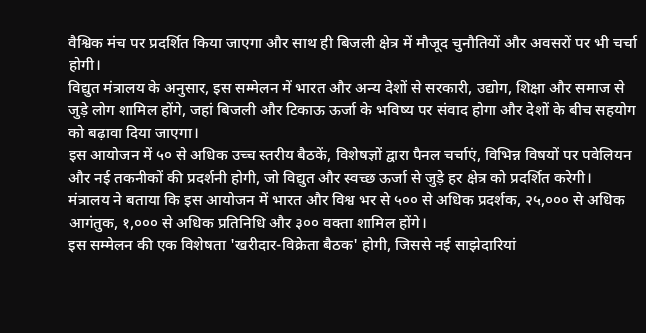वैश्विक मंच पर प्रदर्शित किया जाएगा और साथ ही बिजली क्षेत्र में मौजूद चुनौतियों और अवसरों पर भी चर्चा होगी।
विद्युत मंत्रालय के अनुसार, इस सम्मेलन में भारत और अन्य देशों से सरकारी, उद्योग, शिक्षा और समाज से जुड़े लोग शामिल होंगे, जहां बिजली और टिकाऊ ऊर्जा के भविष्य पर संवाद होगा और देशों के बीच सहयोग को बढ़ावा दिया जाएगा।
इस आयोजन में ५० से अधिक उच्च स्तरीय बैठकें, विशेषज्ञों द्वारा पैनल चर्चाएं, विभिन्न विषयों पर पवेलियन और नई तकनीकों की प्रदर्शनी होगी, जो विद्युत और स्वच्छ ऊर्जा से जुड़े हर क्षेत्र को प्रदर्शित करेगी।
मंत्रालय ने बताया कि इस आयोजन में भारत और विश्व भर से ५०० से अधिक प्रदर्शक, २५,००० से अधिक आगंतुक, १,००० से अधिक प्रतिनिधि और ३०० वक्ता शामिल होंगे।
इस सम्मेलन की एक विशेषता 'खरीदार-विक्रेता बैठक' होगी, जिससे नई साझेदारियां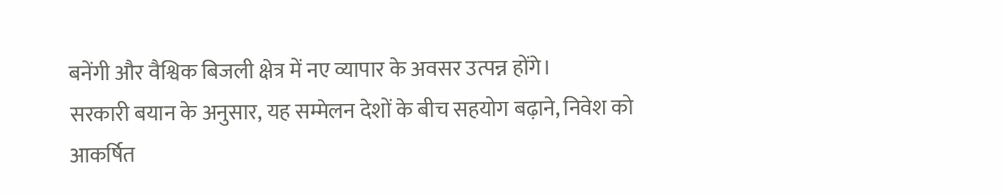बनेंगी और वैश्विक बिजली क्षेत्र में नए व्यापार के अवसर उत्पन्न होंगे।
सरकारी बयान के अनुसार, यह सम्मेलन देशों के बीच सहयोग बढ़ाने, निवेश को आकर्षित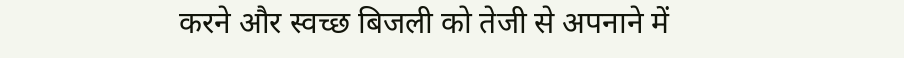करने और स्वच्छ बिजली को तेजी से अपनाने में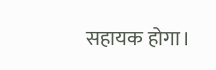सहायक होगा।